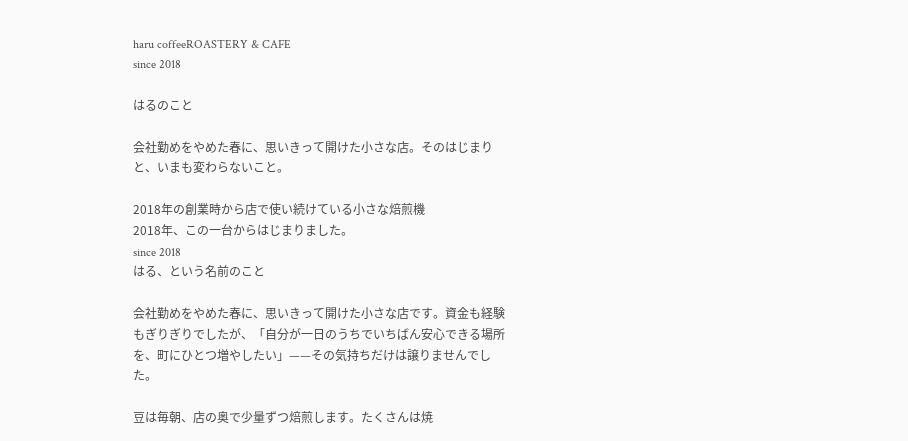haru coffeeROASTERY & CAFE
since 2018

はるのこと

会社勤めをやめた春に、思いきって開けた小さな店。そのはじまりと、いまも変わらないこと。

2018年の創業時から店で使い続けている小さな焙煎機
2018年、この一台からはじまりました。
since 2018
はる、という名前のこと

会社勤めをやめた春に、思いきって開けた小さな店です。資金も経験もぎりぎりでしたが、「自分が一日のうちでいちばん安心できる場所を、町にひとつ増やしたい」——その気持ちだけは譲りませんでした。

豆は毎朝、店の奥で少量ずつ焙煎します。たくさんは焼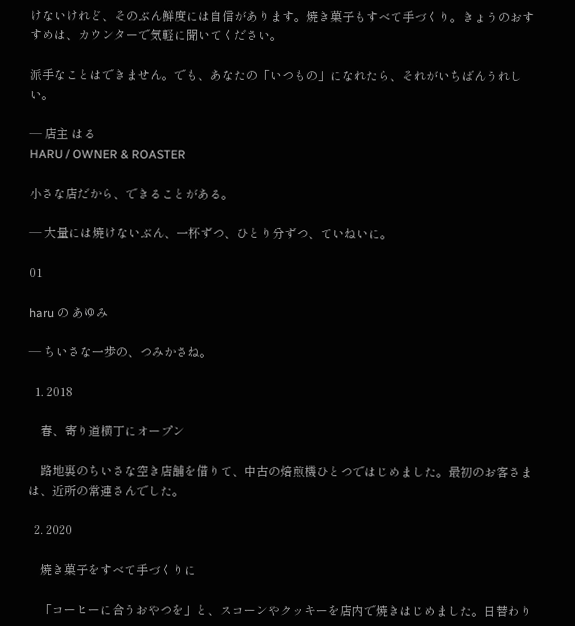けないけれど、そのぶん鮮度には自信があります。焼き菓子もすべて手づくり。きょうのおすすめは、カウンターで気軽に聞いてください。

派手なことはできません。でも、あなたの「いつもの」になれたら、それがいちばんうれしい。

— 店主 はる
HARU / OWNER & ROASTER

小さな店だから、できることがある。

— 大量には焼けないぶん、一杯ずつ、ひとり分ずつ、ていねいに。

01

haru の あゆみ

— ちいさな一歩の、つみかさね。

  1. 2018

    春、寄り道横丁にオープン

    路地裏のちいさな空き店舗を借りて、中古の焙煎機ひとつではじめました。最初のお客さまは、近所の常連さんでした。

  2. 2020

    焼き菓子をすべて手づくりに

    「コーヒーに合うおやつを」と、スコーンやクッキーを店内で焼きはじめました。日替わり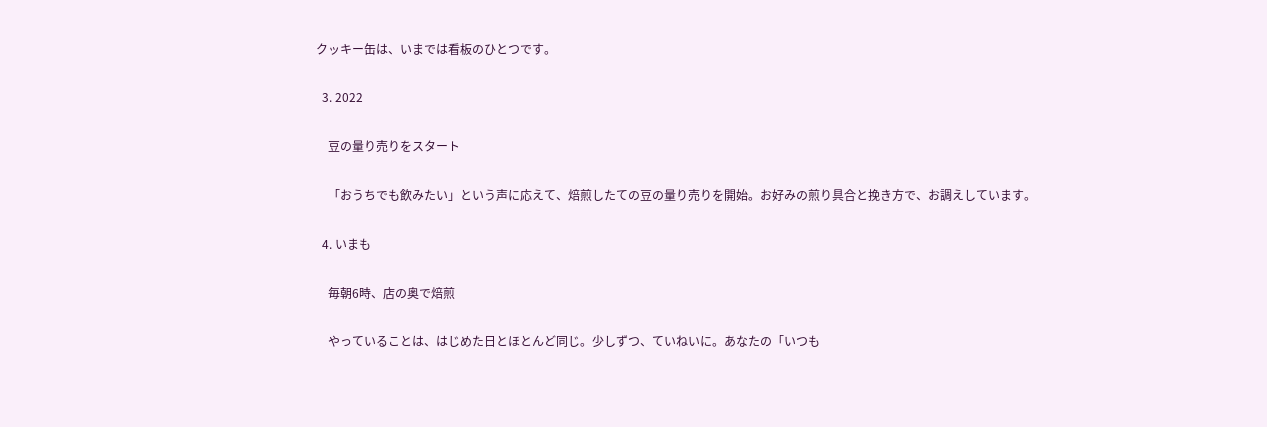クッキー缶は、いまでは看板のひとつです。

  3. 2022

    豆の量り売りをスタート

    「おうちでも飲みたい」という声に応えて、焙煎したての豆の量り売りを開始。お好みの煎り具合と挽き方で、お調えしています。

  4. いまも

    毎朝6時、店の奥で焙煎

    やっていることは、はじめた日とほとんど同じ。少しずつ、ていねいに。あなたの「いつも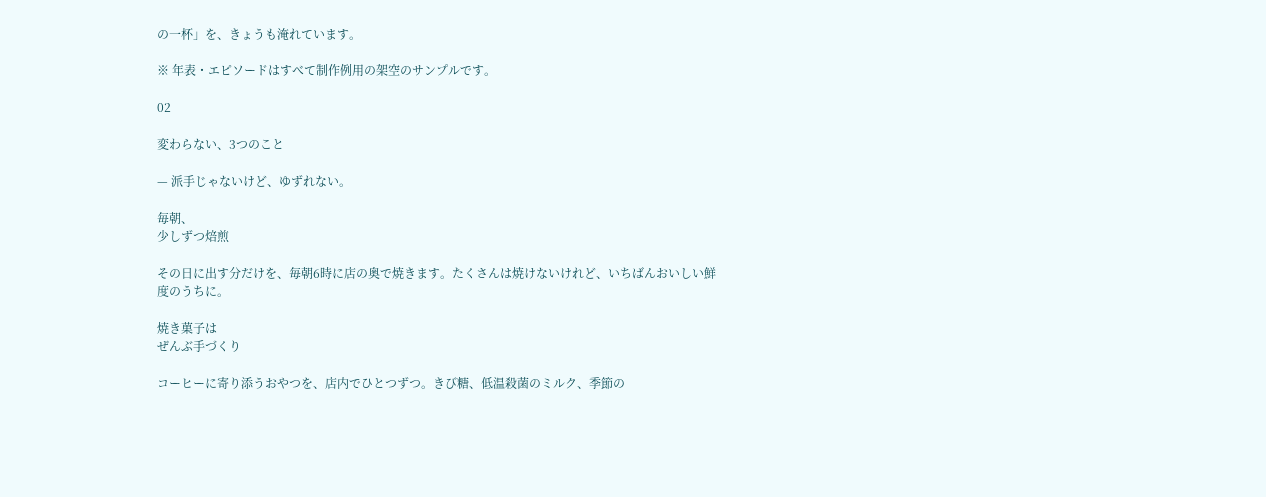の一杯」を、きょうも淹れています。

※ 年表・エピソードはすべて制作例用の架空のサンプルです。

02

変わらない、3つのこと

— 派手じゃないけど、ゆずれない。

毎朝、
少しずつ焙煎

その日に出す分だけを、毎朝6時に店の奥で焼きます。たくさんは焼けないけれど、いちばんおいしい鮮度のうちに。

焼き菓子は
ぜんぶ手づくり

コーヒーに寄り添うおやつを、店内でひとつずつ。きび糖、低温殺菌のミルク、季節の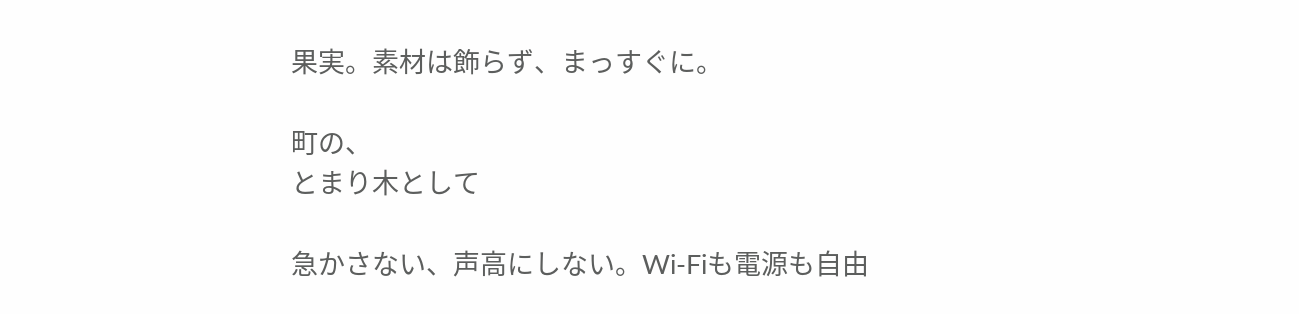果実。素材は飾らず、まっすぐに。

町の、
とまり木として

急かさない、声高にしない。Wi-Fiも電源も自由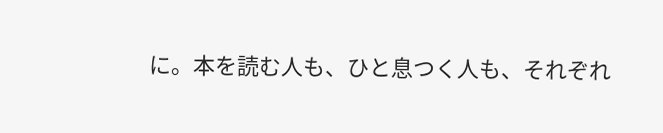に。本を読む人も、ひと息つく人も、それぞれ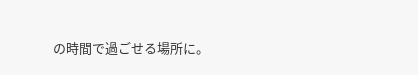の時間で過ごせる場所に。